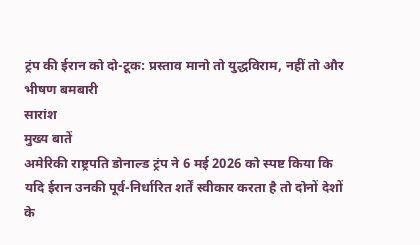ट्रंप की ईरान को दो-टूक: प्रस्ताव मानो तो युद्धविराम, नहीं तो और भीषण बमबारी
सारांश
मुख्य बातें
अमेरिकी राष्ट्रपति डोनाल्ड ट्रंप ने 6 मई 2026 को स्पष्ट किया कि यदि ईरान उनकी पूर्व-निर्धारित शर्तें स्वीकार करता है तो दोनों देशों के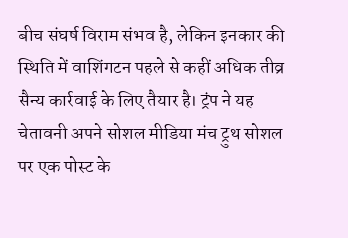बीच संघर्ष विराम संभव है, लेकिन इनकार की स्थिति में वाशिंगटन पहले से कहीं अधिक तीव्र सैन्य कार्रवाई के लिए तैयार है। ट्रंप ने यह चेतावनी अपने सोशल मीडिया मंच ट्रुथ सोशल पर एक पोस्ट के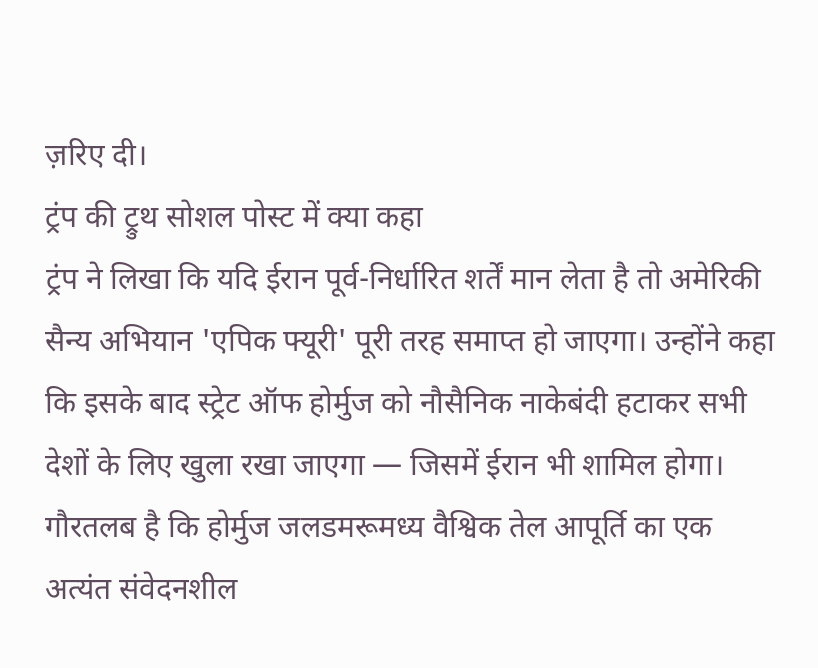ज़रिए दी।
ट्रंप की ट्रुथ सोशल पोस्ट में क्या कहा
ट्रंप ने लिखा कि यदि ईरान पूर्व-निर्धारित शर्तें मान लेता है तो अमेरिकी सैन्य अभियान 'एपिक फ्यूरी' पूरी तरह समाप्त हो जाएगा। उन्होंने कहा कि इसके बाद स्ट्रेट ऑफ होर्मुज को नौसैनिक नाकेबंदी हटाकर सभी देशों के लिए खुला रखा जाएगा — जिसमें ईरान भी शामिल होगा। गौरतलब है कि होर्मुज जलडमरूमध्य वैश्विक तेल आपूर्ति का एक अत्यंत संवेदनशील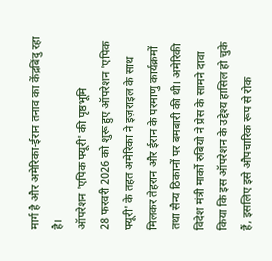मार्ग है और अमेरिका-ईरान तनाव का केंद्रबिंदु रहा है।
ऑपरेशन 'एपिक फ्यूरी' की पृष्ठभूमि
28 फरवरी 2026 को शुरू हुए ऑपरेशन 'एपिक फ्यूरी' के तहत अमेरिका ने इज़राइल के साथ मिलकर तेहरान और ईरान के परमाणु कार्यक्रमों तथा सैन्य ठिकानों पर बमबारी की थी। अमेरिकी विदेश मंत्री मार्को रुबियो ने प्रेस के सामने दावा किया कि इस ऑपरेशन के उद्देश्य हासिल हो चुके हैं, इसलिए इसे औपचारिक रूप से रोक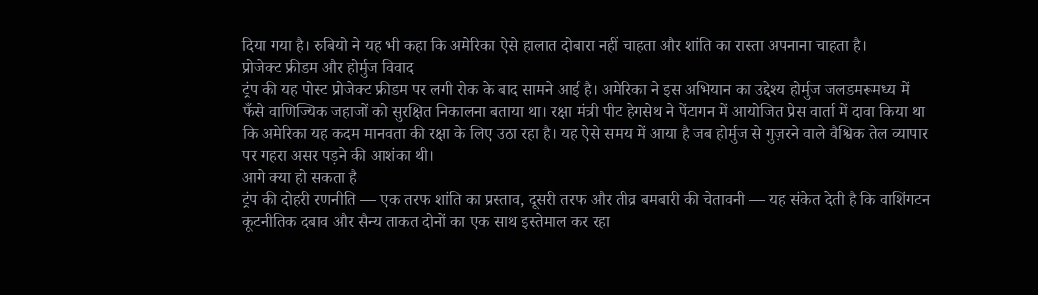दिया गया है। रुबियो ने यह भी कहा कि अमेरिका ऐसे हालात दोबारा नहीं चाहता और शांति का रास्ता अपनाना चाहता है।
प्रोजेक्ट फ्रीडम और होर्मुज विवाद
ट्रंप की यह पोस्ट प्रोजेक्ट फ्रीडम पर लगी रोक के बाद सामने आई है। अमेरिका ने इस अभियान का उद्देश्य होर्मुज जलडमरूमध्य में फँसे वाणिज्यिक जहाजों को सुरक्षित निकालना बताया था। रक्षा मंत्री पीट हेगसेथ ने पेंटागन में आयोजित प्रेस वार्ता में दावा किया था कि अमेरिका यह कदम मानवता की रक्षा के लिए उठा रहा है। यह ऐसे समय में आया है जब होर्मुज से गुज़रने वाले वैश्विक तेल व्यापार पर गहरा असर पड़ने की आशंका थी।
आगे क्या हो सकता है
ट्रंप की दोहरी रणनीति — एक तरफ शांति का प्रस्ताव, दूसरी तरफ और तीव्र बमबारी की चेतावनी — यह संकेत देती है कि वाशिंगटन कूटनीतिक दबाव और सैन्य ताकत दोनों का एक साथ इस्तेमाल कर रहा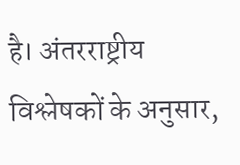है। अंतरराष्ट्रीय विश्लेषकों के अनुसार,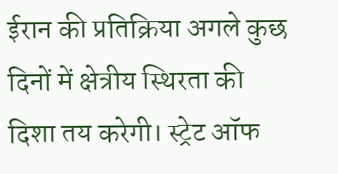ईरान की प्रतिक्रिया अगले कुछ दिनों में क्षेत्रीय स्थिरता की दिशा तय करेगी। स्ट्रेट ऑफ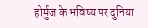होर्मुज के भविष्य पर दुनिया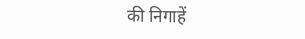की निगाहें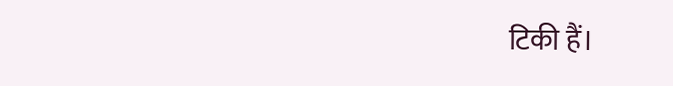टिकी हैं।